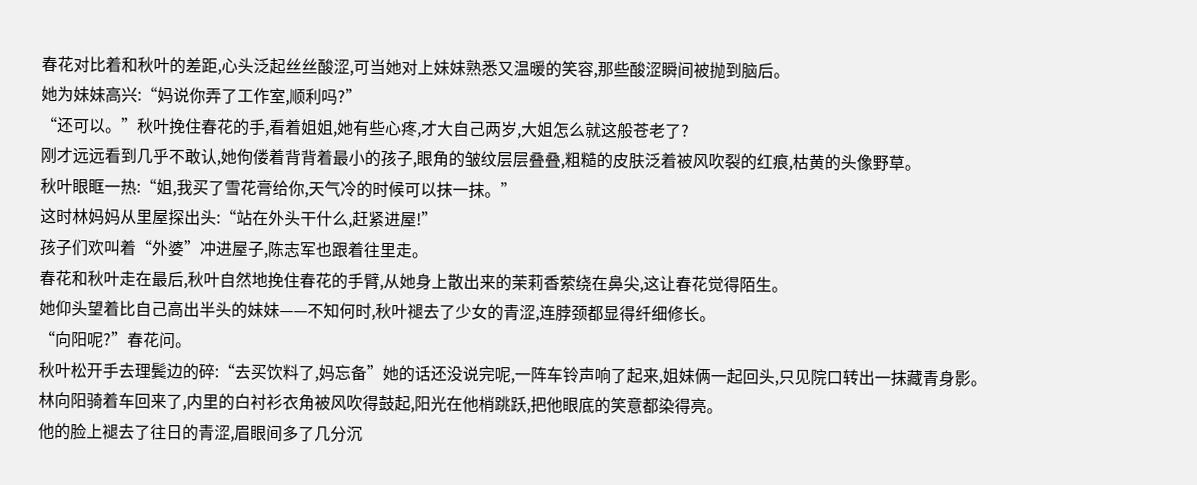春花对比着和秋叶的差距,心头泛起丝丝酸涩,可当她对上妹妹熟悉又温暖的笑容,那些酸涩瞬间被抛到脑后。
她为妹妹高兴:“妈说你弄了工作室,顺利吗?”
“还可以。”秋叶挽住春花的手,看着姐姐,她有些心疼,才大自己两岁,大姐怎么就这般苍老了?
刚才远远看到几乎不敢认,她佝偻着背背着最小的孩子,眼角的皱纹层层叠叠,粗糙的皮肤泛着被风吹裂的红痕,枯黄的头像野草。
秋叶眼眶一热:“姐,我买了雪花膏给你,天气冷的时候可以抹一抹。”
这时林妈妈从里屋探出头:“站在外头干什么,赶紧进屋!”
孩子们欢叫着“外婆”冲进屋子,陈志军也跟着往里走。
春花和秋叶走在最后,秋叶自然地挽住春花的手臂,从她身上散出来的茉莉香萦绕在鼻尖,这让春花觉得陌生。
她仰头望着比自己高出半头的妹妹——不知何时,秋叶褪去了少女的青涩,连脖颈都显得纤细修长。
“向阳呢?”春花问。
秋叶松开手去理鬓边的碎:“去买饮料了,妈忘备”她的话还没说完呢,一阵车铃声响了起来,姐妹俩一起回头,只见院口转出一抹藏青身影。
林向阳骑着车回来了,内里的白衬衫衣角被风吹得鼓起,阳光在他梢跳跃,把他眼底的笑意都染得亮。
他的脸上褪去了往日的青涩,眉眼间多了几分沉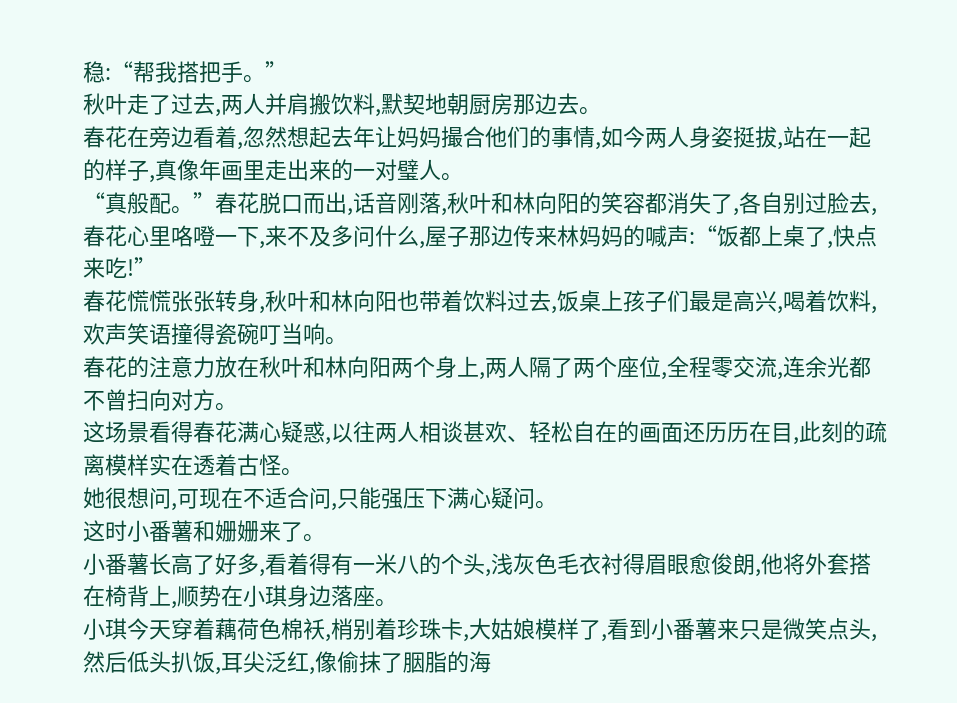稳:“帮我搭把手。”
秋叶走了过去,两人并肩搬饮料,默契地朝厨房那边去。
春花在旁边看着,忽然想起去年让妈妈撮合他们的事情,如今两人身姿挺拔,站在一起的样子,真像年画里走出来的一对璧人。
“真般配。”春花脱口而出,话音刚落,秋叶和林向阳的笑容都消失了,各自别过脸去,春花心里咯噔一下,来不及多问什么,屋子那边传来林妈妈的喊声:“饭都上桌了,快点来吃!”
春花慌慌张张转身,秋叶和林向阳也带着饮料过去,饭桌上孩子们最是高兴,喝着饮料,欢声笑语撞得瓷碗叮当响。
春花的注意力放在秋叶和林向阳两个身上,两人隔了两个座位,全程零交流,连余光都不曾扫向对方。
这场景看得春花满心疑惑,以往两人相谈甚欢、轻松自在的画面还历历在目,此刻的疏离模样实在透着古怪。
她很想问,可现在不适合问,只能强压下满心疑问。
这时小番薯和姗姗来了。
小番薯长高了好多,看着得有一米八的个头,浅灰色毛衣衬得眉眼愈俊朗,他将外套搭在椅背上,顺势在小琪身边落座。
小琪今天穿着藕荷色棉袄,梢别着珍珠卡,大姑娘模样了,看到小番薯来只是微笑点头,然后低头扒饭,耳尖泛红,像偷抹了胭脂的海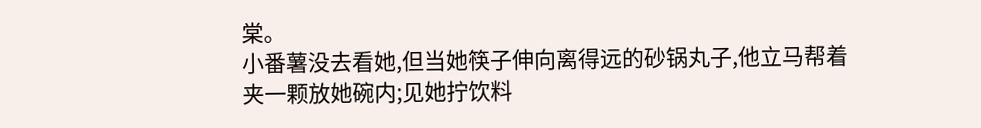棠。
小番薯没去看她,但当她筷子伸向离得远的砂锅丸子,他立马帮着夹一颗放她碗内;见她拧饮料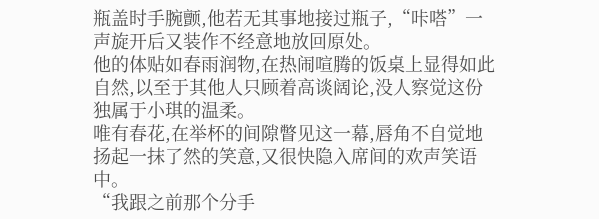瓶盖时手腕颤,他若无其事地接过瓶子,“咔嗒”一声旋开后又装作不经意地放回原处。
他的体贴如春雨润物,在热闹喧腾的饭桌上显得如此自然,以至于其他人只顾着高谈阔论,没人察觉这份独属于小琪的温柔。
唯有春花,在举杯的间隙瞥见这一幕,唇角不自觉地扬起一抹了然的笑意,又很快隐入席间的欢声笑语中。
“我跟之前那个分手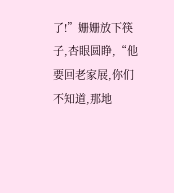了!”姗姗放下筷子,杏眼圆睁,“他要回老家展,你们不知道,那地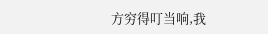方穷得叮当响,我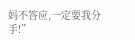妈不答应,一定要我分手!”